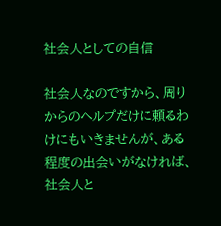社会人としての自信

社会人なのですから、周りからのヘルプだけに頼るわけにもいきませんが、ある程度の出会いがなければ、社会人と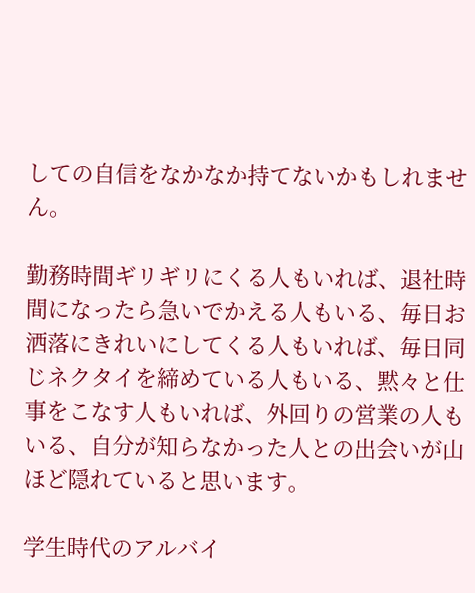しての自信をなかなか持てないかもしれません。

勤務時間ギリギリにくる人もいれば、退社時間になったら急いでかえる人もいる、毎日お洒落にきれいにしてくる人もいれば、毎日同じネクタイを締めている人もいる、黙々と仕事をこなす人もいれば、外回りの営業の人もいる、自分が知らなかった人との出会いが山ほど隠れていると思います。

学生時代のアルバイ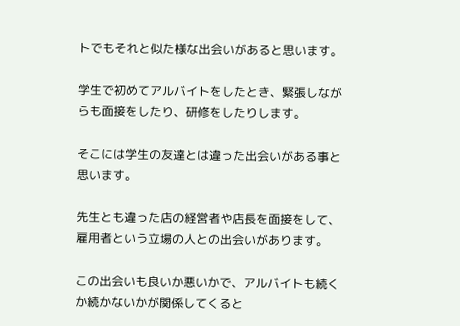トでもそれと似た様な出会いがあると思います。

学生で初めてアルバイトをしたとき、緊張しながらも面接をしたり、研修をしたりします。

そこには学生の友達とは違った出会いがある事と思います。

先生とも違った店の経営者や店長を面接をして、雇用者という立場の人との出会いがあります。

この出会いも良いか悪いかで、アルバイトも続くか続かないかが関係してくると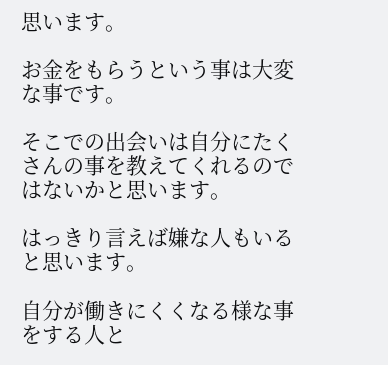思います。

お金をもらうという事は大変な事です。

そこでの出会いは自分にたくさんの事を教えてくれるのではないかと思います。

はっきり言えば嫌な人もいると思います。

自分が働きにくくなる様な事をする人と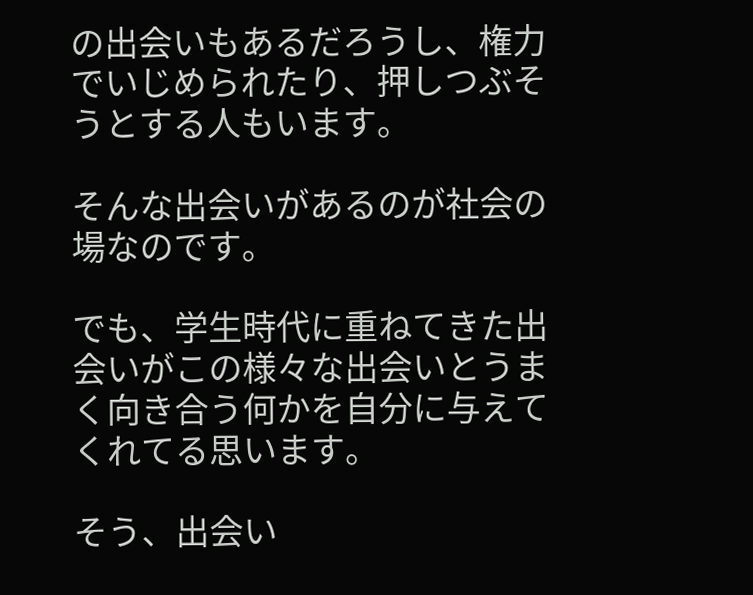の出会いもあるだろうし、権力でいじめられたり、押しつぶそうとする人もいます。

そんな出会いがあるのが社会の場なのです。

でも、学生時代に重ねてきた出会いがこの様々な出会いとうまく向き合う何かを自分に与えてくれてる思います。

そう、出会い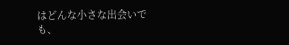はどんな小さな出会いでも、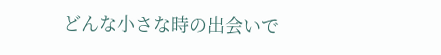どんな小さな時の出会いで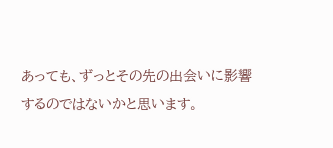あっても、ずっとその先の出会いに影響するのではないかと思います。